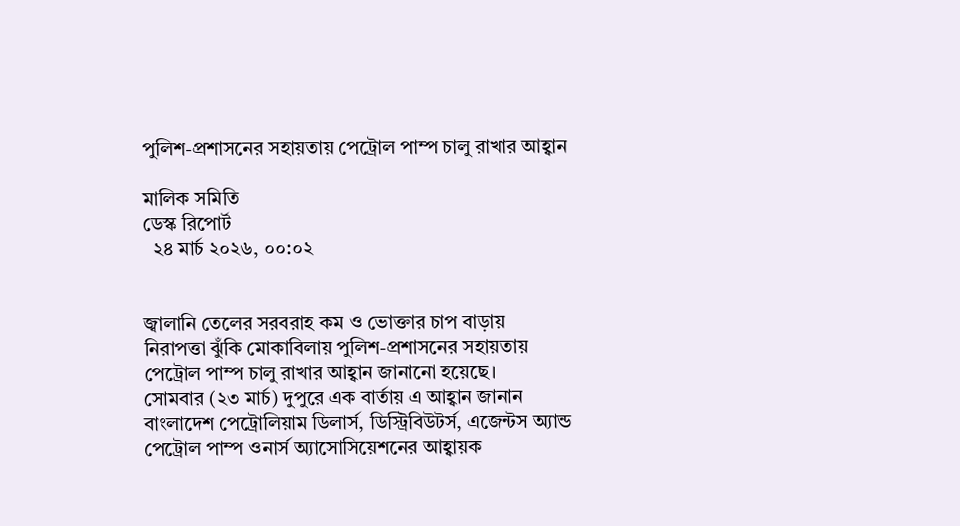পুলিশ-প্রশাসনের সহায়তায় পেট্রোল পাম্প চালু রাখার আহ্বান

মালিক সমিতি
ডেস্ক রিপোর্ট
  ২৪ মার্চ ২০২৬, ০০:০২


জ্বালানি তেলের সরবরাহ কম ও ভোক্তার চাপ বাড়ায় নিরাপত্তা ঝুঁকি মোকাবিলায় পুলিশ-প্রশাসনের সহায়তায় পেট্রোল পাম্প চালু রাখার আহ্বান জানানো হয়েছে।
সোমবার (২৩ মার্চ) দুপুরে এক বার্তায় এ আহ্বান জানান বাংলাদেশ পেট্রোলিয়াম ডিলার্স, ডিস্ট্রিবিউটর্স, এজেন্টস অ্যান্ড পেট্রোল পাম্প ওনার্স অ্যাসোসিয়েশনের আহ্বায়ক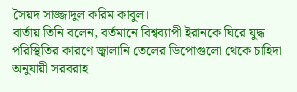সৈয়দ সাজ্জাদুল করিম কাবুল।
বার্তায় তিনি বলেন, বর্তমানে বিশ্বব্যাপী ইরানকে ঘিরে যুদ্ধ পরিস্থিতির কারণে জ্বালানি তেলের ডিপোগুলো থেকে চাহিদা অনুযায়ী সরবরাহ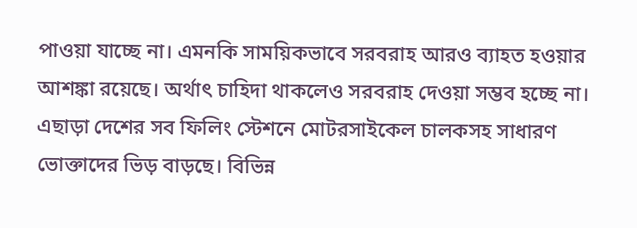পাওয়া যাচ্ছে না। এমনকি সাময়িকভাবে সরবরাহ আরও ব্যাহত হওয়ার আশঙ্কা রয়েছে। অর্থাৎ চাহিদা থাকলেও সরবরাহ দেওয়া সম্ভব হচ্ছে না।
এছাড়া দেশের সব ফিলিং স্টেশনে মোটরসাইকেল চালকসহ সাধারণ ভোক্তাদের ভিড় বাড়ছে। বিভিন্ন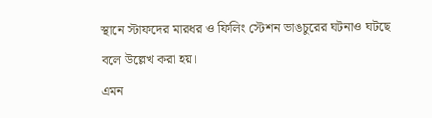স্থানে স্টাফদের মারধর ও ফিলিং স্টেশন ভাঙচুরের ঘটনাও ঘটছে বলে উল্লেখ করা হয়।
এমন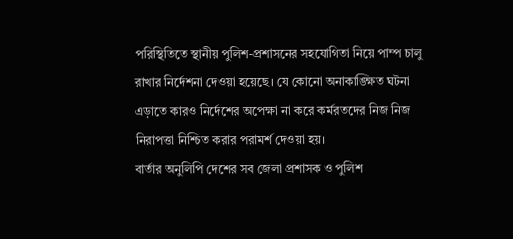পরিস্থিতিতে স্থানীয় পুলিশ-প্রশাসনের সহযোগিতা নিয়ে পাম্প চালু রাখার নির্দেশনা দেওয়া হয়েছে। যে কোনো অনাকাঙ্ক্ষিত ঘটনা এড়াতে কারও নির্দেশের অপেক্ষা না করে কর্মরতদের নিজ নিজ নিরাপত্তা নিশ্চিত করার পরামর্শ দেওয়া হয়।
বার্তার অনুলিপি দেশের সব জেলা প্রশাসক ও পুলিশ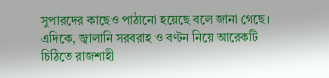সুপারদের কাছেও পাঠানো হয়েছে বলে জানা গেছে।
এদিকে, জ্বালানি সরবরাহ ও বণ্টন নিয়ে আরেকটি চিঠিতে রাজশাহী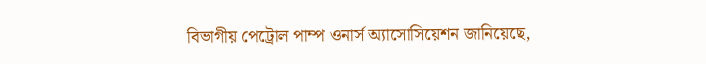বিভাগীয় পেট্রোল পাম্প ওনার্স অ্যাসোসিয়েশন জানিয়েছে,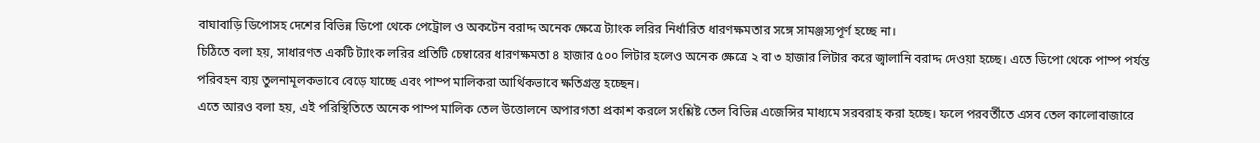বাঘাবাড়ি ডিপোসহ দেশের বিভিন্ন ডিপো থেকে পেট্রোল ও অকটেন বরাদ্দ অনেক ক্ষেত্রে ট্যাংক লরির নির্ধারিত ধারণক্ষমতার সঙ্গে সামঞ্জস্যপূর্ণ হচ্ছে না।
চিঠিতে বলা হয়, সাধারণত একটি ট্যাংক লরির প্রতিটি চেম্বারের ধারণক্ষমতা ৪ হাজার ৫০০ লিটার হলেও অনেক ক্ষেত্রে ২ বা ৩ হাজার লিটার করে জ্বালানি বরাদ্দ দেওয়া হচ্ছে। এতে ডিপো থেকে পাম্প পর্যন্ত পরিবহন ব্যয় তুলনামূলকভাবে বেড়ে যাচ্ছে এবং পাম্প মালিকরা আর্থিকভাবে ক্ষতিগ্রস্ত হচ্ছেন।
এতে আরও বলা হয়, এই পরিস্থিতিতে অনেক পাম্প মালিক তেল উত্তোলনে অপারগতা প্রকাশ করলে সংশ্লিষ্ট তেল বিভিন্ন এজেন্সির মাধ্যমে সরবরাহ করা হচ্ছে। ফলে পরবর্তীতে এসব তেল কালোবাজারে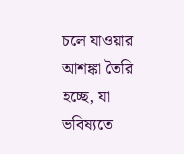চলে যাওয়ার আশঙ্কা তৈরি হচ্ছে, যা ভবিষ্যতে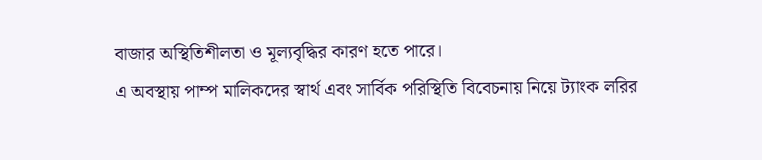বাজার অস্থিতিশীলতা ও মূল্যবৃদ্ধির কারণ হতে পারে।
এ অবস্থায় পাম্প মালিকদের স্বার্থ এবং সার্বিক পরিস্থিতি বিবেচনায় নিয়ে ট্যাংক লরির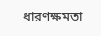ধারণক্ষমতা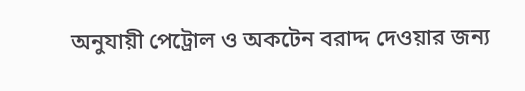অনুযায়ী পেট্রোল ও অকটেন বরাদ্দ দেওয়ার জন্য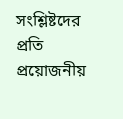সংশ্লিষ্টদের প্রতি প্রয়োজনীয়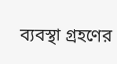ব্যবস্থা গ্রহণের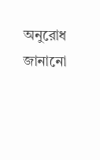অনুরোধ জানানো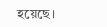হয়েছে।